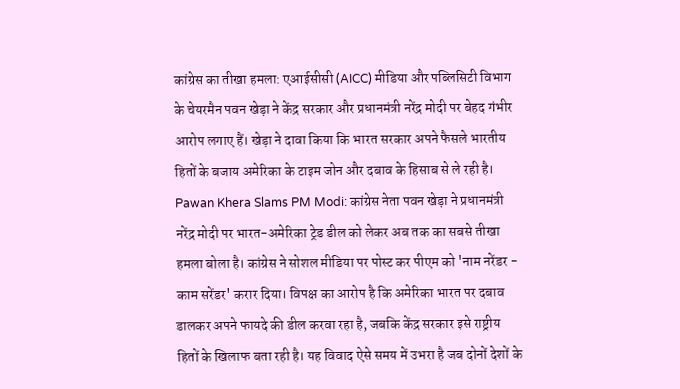कांग्रेस का तीखा हमला: एआईसीसी (AICC) मीडिया और पब्लिसिटी विभाग के चेयरमैन पवन खेड़ा ने केंद्र सरकार और प्रधानमंत्री नरेंद्र मोदी पर बेहद गंभीर आरोप लगाए हैं। खेड़ा ने दावा किया कि भारत सरकार अपने फैसले भारतीय हितों के बजाय अमेरिका के टाइम जोन और दबाव के हिसाब से ले रही है।
Pawan Khera Slams PM Modi: कांग्रेस नेता पवन खेड़ा ने प्रधानमंत्री नरेंद्र मोदी पर भारत-अमेरिका ट्रेड डील को लेकर अब तक का सबसे तीखा हमला बोला है। कांग्रेस ने सोशल मीडिया पर पोस्ट कर पीएम को 'नाम नरेंडर - काम सरेंडर' करार दिया। विपक्ष का आरोप है कि अमेरिका भारत पर दबाव डालकर अपने फायदे की डील करवा रहा है, जबकि केंद्र सरकार इसे राष्ट्रीय हितों के खिलाफ बता रही है। यह विवाद ऐसे समय में उभरा है जब दोनों देशों के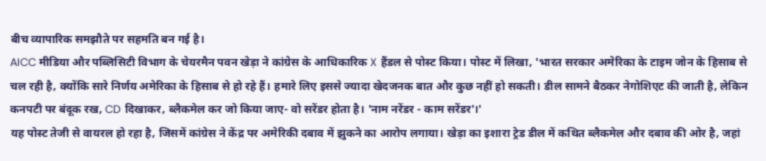बीच व्यापारिक समझौते पर सहमति बन गई है।
AICC मीडिया और पब्लिसिटी विभाग के चेयरमैन पवन खेड़ा ने कांग्रेस के आधिकारिक X हैंडल से पोस्ट किया। पोस्ट में लिखा, 'भारत सरकार अमेरिका के टाइम जोन के हिसाब से चल रही है, क्योंकि सारे निर्णय अमेरिका के हिसाब से हो रहे हैं। हमारे लिए इससे ज्यादा खेदजनक बात और कुछ नहीं हो सकती। डील सामने बैठकर नेगोशिएट की जाती है, लेकिन कनपटी पर बंदूक रख, CD दिखाकर, ब्लैकमेल कर जो किया जाए- वो सरेंडर होता है। 'नाम नरेंडर - काम सरेंडर'।'
यह पोस्ट तेजी से वायरल हो रहा है, जिसमें कांग्रेस ने केंद्र पर अमेरिकी दबाव में झुकने का आरोप लगाया। खेड़ा का इशारा ट्रेड डील में कथित ब्लैकमेल और दबाव की ओर है, जहां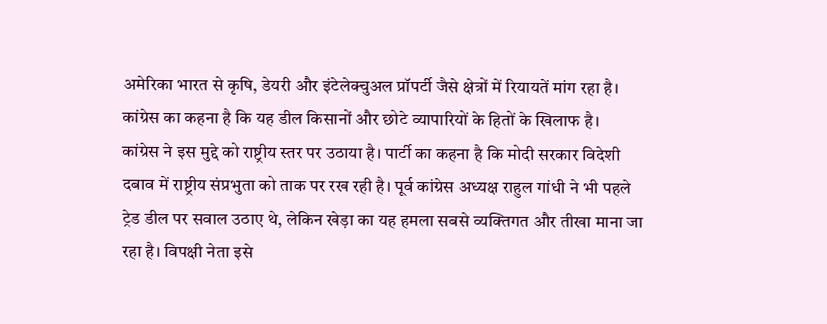अमेरिका भारत से कृषि, डेयरी और इंटेलेक्चुअल प्रॉपर्टी जैसे क्षेत्रों में रियायतें मांग रहा है। कांग्रेस का कहना है कि यह डील किसानों और छोटे व्यापारियों के हितों के खिलाफ है।
कांग्रेस ने इस मुद्दे को राष्ट्रीय स्तर पर उठाया है। पार्टी का कहना है कि मोदी सरकार विदेशी दबाव में राष्ट्रीय संप्रभुता को ताक पर रख रही है। पूर्व कांग्रेस अध्यक्ष राहुल गांधी ने भी पहले ट्रेड डील पर सवाल उठाए थे, लेकिन खेड़ा का यह हमला सबसे व्यक्तिगत और तीखा माना जा रहा है। विपक्षी नेता इसे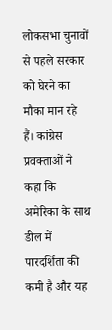लोकसभा चुनावों से पहले सरकार को घेरने का मौका मान रहे हैं। कांग्रेस प्रवक्ताओं ने कहा कि अमेरिका के साथ डील में पारदर्शिता की कमी है और यह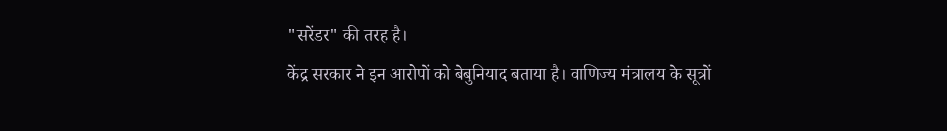"सरेंडर" की तरह है।
केंद्र सरकार ने इन आरोपों को बेबुनियाद बताया है। वाणिज्य मंत्रालय के सूत्रों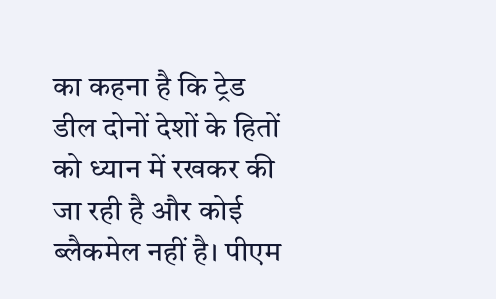का कहना है कि ट्रेड डील दोनों देशों के हितों को ध्यान में रखकर की जा रही है और कोई ब्लैकमेल नहीं है। पीएम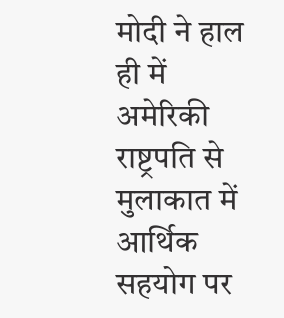मोदी ने हाल ही में अमेरिकी राष्ट्रपति से मुलाकात में आर्थिक सहयोग पर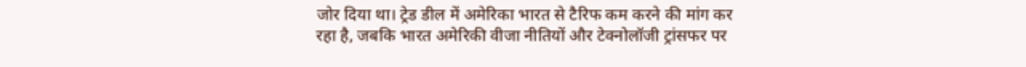जोर दिया था। ट्रेड डील में अमेरिका भारत से टैरिफ कम करने की मांग कर रहा है, जबकि भारत अमेरिकी वीजा नीतियों और टेक्नोलॉजी ट्रांसफर पर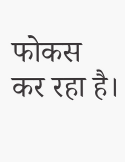फोकस कर रहा है।